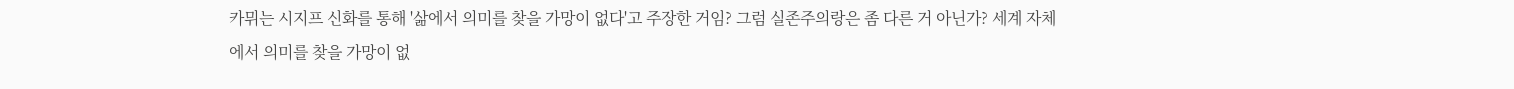카뮈는 시지프 신화를 통해 '삶에서 의미를 찾을 가망이 없다'고 주장한 거임? 그럼 실존주의랑은 좀 다른 거 아닌가? 세계 자체에서 의미를 찾을 가망이 없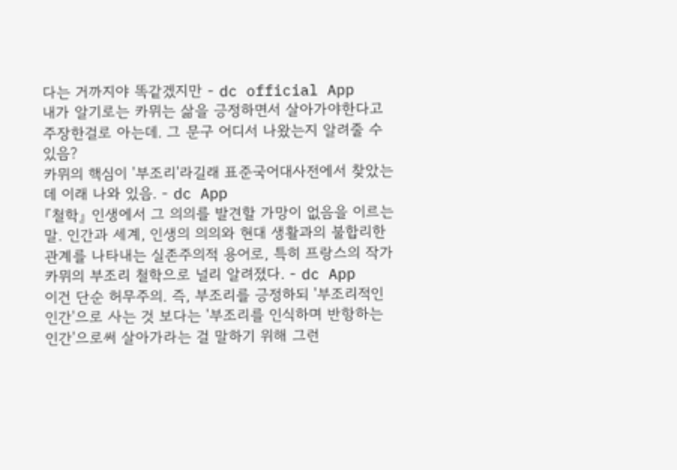다는 거까지야 똑같겠지만 - dc official App
내가 알기로는 카뮈는 삶을 긍정하면서 살아가야한다고 주장한걸로 아는데. 그 문구 어디서 나왔는지 알려줄 수있음?
카뮈의 핵심이 '부조리'라길래 표준국어대사전에서 찾았는데 이래 나와 있음. - dc App
『철학』 인생에서 그 의의를 발견할 가망이 없음을 이르는 말. 인간과 세계, 인생의 의의와 현대 생활과의 불합리한 관계를 나타내는 실존주의적 용어로, 특히 프랑스의 작가 카뮈의 부조리 철학으로 널리 알려졌다. - dc App
이건 단순 허무주의. 즉, 부조리를 긍정하되 '부조리적인 인간'으로 사는 것 보다는 '부조리를 인식하며 반항하는 인간'으로써 살아가라는 걸 말하기 위해 그런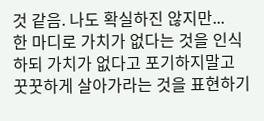것 같음. 나도 확실하진 않지만...
한 마디로 가치가 없다는 것을 인식하되 가치가 없다고 포기하지말고 꿋꿋하게 살아가라는 것을 표현하기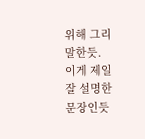위해 그리 말한듯.
이게 제일 잘 설명한 문장인듯